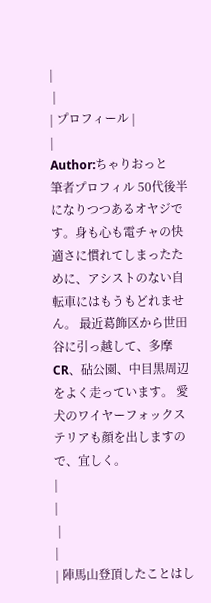|
 |
| プロフィール |
|
Author:ちゃりおっと
筆者プロフィル 50代後半になりつつあるオヤジです。身も心も電チャの快適さに慣れてしまったために、アシストのない自転車にはもうもどれません。 最近葛飾区から世田谷に引っ越して、多摩CR、砧公園、中目黒周辺をよく走っています。 愛犬のワイヤーフォックステリアも顔を出しますので、宜しく。
|
|
 |
|
| 陣馬山登頂したことはし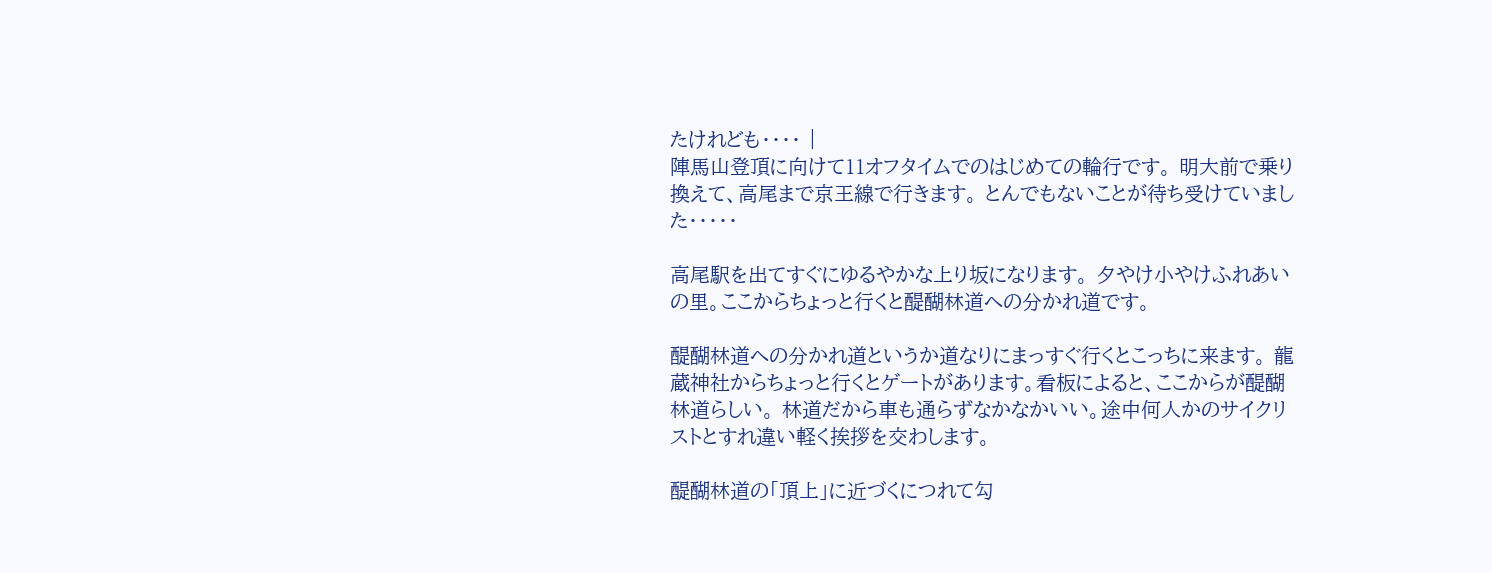たけれども・・・・ |
陣馬山登頂に向けて11オフタイムでのはじめての輪行です。 明大前で乗り換えて、高尾まで京王線で行きます。 とんでもないことが待ち受けていました・・・・・

高尾駅を出てすぐにゆるやかな上り坂になります。 夕やけ小やけふれあいの里。ここからちょっと行くと醍醐林道への分かれ道です。

醍醐林道への分かれ道というか道なりにまっすぐ行くとこっちに来ます。 龍蔵神社からちょっと行くとゲートがあります。看板によると、ここからが醍醐林道らしい。 林道だから車も通らずなかなかいい。途中何人かのサイクリストとすれ違い軽く挨拶を交わします。

醍醐林道の「頂上」に近づくにつれて勾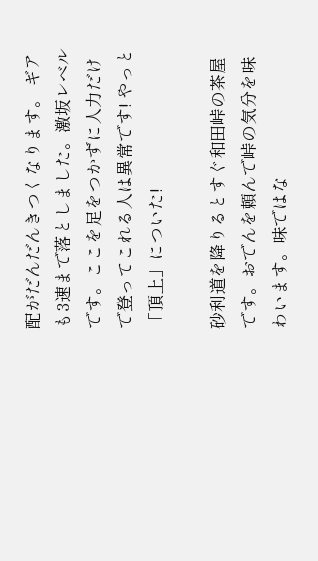配がだんだんきつくなります。 ギアも3速まで落としました。激坂レベルです。ここを足をつかずに人力だけで登ってこれる人は異常です! やっと「頂上」についた!

砂利道を降りるとすぐ和田峠の茶屋です。おでんを頼んで峠の気分を味わいます。味ではな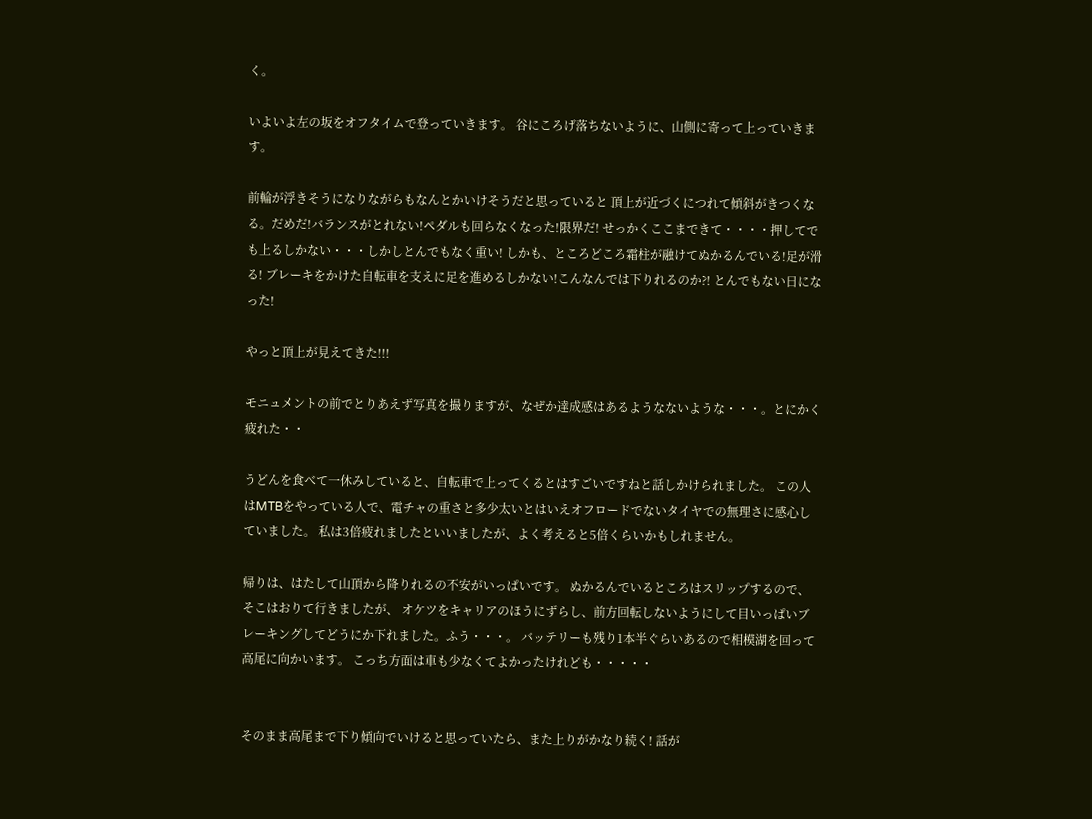く。

いよいよ左の坂をオフタイムで登っていきます。 谷にころげ落ちないように、山側に寄って上っていきます。

前輪が浮きそうになりながらもなんとかいけそうだと思っていると 頂上が近づくにつれて傾斜がきつくなる。だめだ!バランスがとれない!ペダルも回らなくなった!限界だ! せっかくここまできて・・・・押してでも上るしかない・・・しかしとんでもなく重い! しかも、ところどころ霜柱が融けてぬかるんでいる!足が滑る! ブレーキをかけた自転車を支えに足を進めるしかない!こんなんでは下りれるのか?! とんでもない日になった!

やっと頂上が見えてきた!!!

モニュメントの前でとりあえず写真を撮りますが、なぜか達成感はあるようなないような・・・。とにかく疲れた・・

うどんを食べて一休みしていると、自転車で上ってくるとはすごいですねと話しかけられました。 この人はMTBをやっている人で、電チャの重さと多少太いとはいえオフロードでないタイヤでの無理さに感心していました。 私は3倍疲れましたといいましたが、よく考えると5倍くらいかもしれません。

帰りは、はたして山頂から降りれるの不安がいっぱいです。 ぬかるんでいるところはスリップするので、そこはおりて行きましたが、 オケツをキャリアのほうにずらし、前方回転しないようにして目いっぱいブレーキングしてどうにか下れました。ふう・・・。 バッテリーも残り1本半ぐらいあるので相模湖を回って高尾に向かいます。 こっち方面は車も少なくてよかったけれども・・・・・


そのまま高尾まで下り傾向でいけると思っていたら、また上りがかなり続く! 話が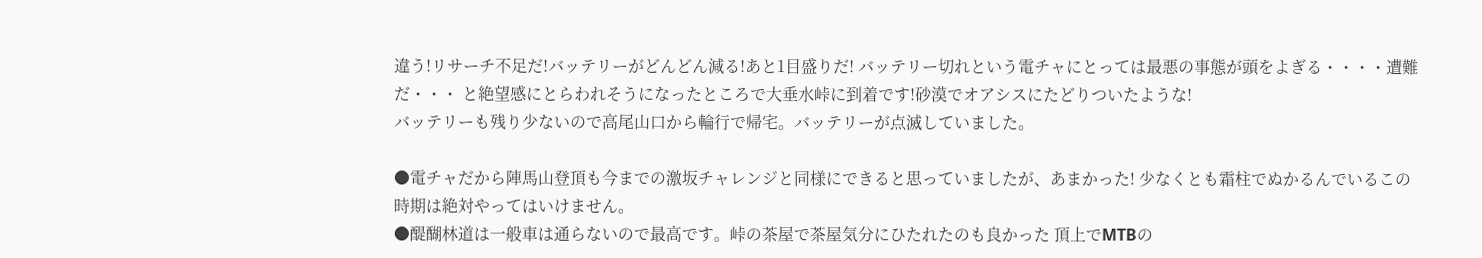違う!リサーチ不足だ!バッテリーがどんどん減る!あと1目盛りだ! バッテリー切れという電チャにとっては最悪の事態が頭をよぎる・・・・遭難だ・・・ と絶望感にとらわれそうになったところで大垂水峠に到着です!砂漠でオアシスにたどりついたような!
バッテリーも残り少ないので高尾山口から輪行で帰宅。バッテリーが点滅していました。

●電チャだから陣馬山登頂も今までの激坂チャレンジと同様にできると思っていましたが、あまかった! 少なくとも霜柱でぬかるんでいるこの時期は絶対やってはいけません。
●醍醐林道は一般車は通らないので最高です。峠の茶屋で茶屋気分にひたれたのも良かった 頂上でMTBの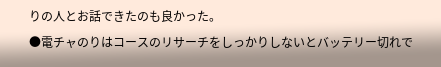りの人とお話できたのも良かった。
●電チャのりはコースのリサーチをしっかりしないとバッテリー切れで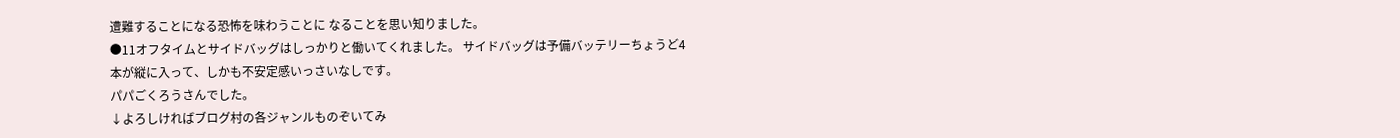遭難することになる恐怖を味わうことに なることを思い知りました。
●11オフタイムとサイドバッグはしっかりと働いてくれました。 サイドバッグは予備バッテリーちょうど4本が縦に入って、しかも不安定感いっさいなしです。
パパごくろうさんでした。
↓よろしければブログ村の各ジャンルものぞいてみ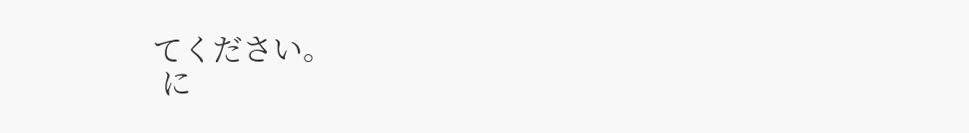てください。
 に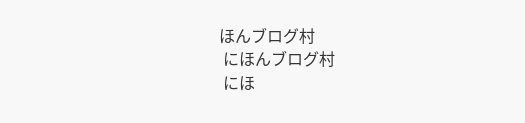ほんブログ村
 にほんブログ村
 にほ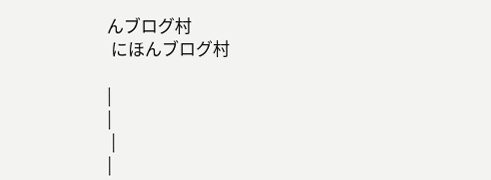んブログ村
 にほんブログ村

|
|
 |
|